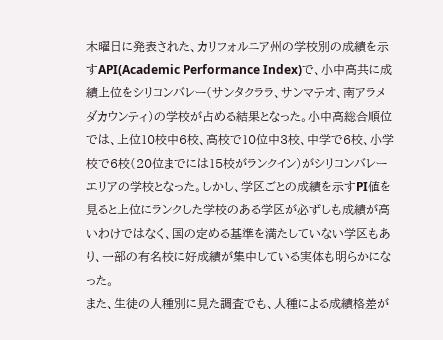木曜日に発表された、カリフォルニア州の学校別の成績を示すAPI(Academic Performance Index)で、小中高共に成績上位をシリコンバレー(サンタクララ、サンマテオ、南アラメダカウンティ)の学校が占める結果となった。小中高総合順位では、上位10校中6校、高校で10位中3校、中学で6校、小学校で6校(20位までには15校がランクイン)がシリコンバレーエリアの学校となった。しかし、学区ごとの成績を示すPI値を見ると上位にランクした学校のある学区が必ずしも成績が高いわけではなく、国の定める基準を満たしていない学区もあり、一部の有名校に好成績が集中している実体も明らかになった。
また、生徒の人種別に見た調査でも、人種による成績格差が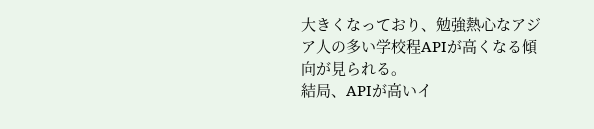大きくなっており、勉強熱心なアジア人の多い学校程APIが高くなる傾向が見られる。
結局、APIが高いイ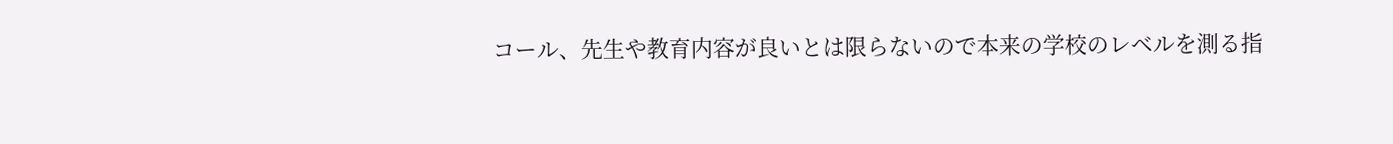コール、先生や教育内容が良いとは限らないので本来の学校のレベルを測る指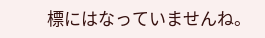標にはなっていませんね。